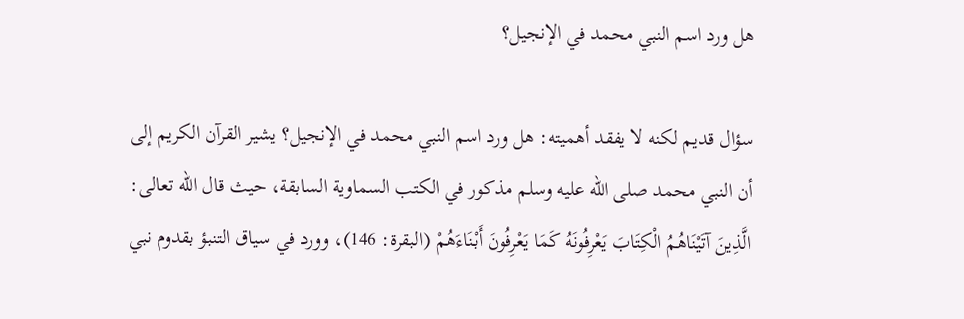هل ورد اسم النبي محمد في الإنجيل؟

سؤال قديم لكنه لا يفقد أهميته: هل ورد اسم النبي محمد في الإنجيل؟ يشير القرآن الكريم إلى أن النبي محمد صلى الله عليه وسلم مذكور في الكتب السماوية السابقة، حيث قال الله تعالى: الَّذِينَ آتَيْنَاهُمُ الْكِتَابَ يَعْرِفُونَهُ كَمَا يَعْرِفُونَ أَبْنَاءَهُمْ (البقرة: 146)، وورد في سياق التنبؤ بقدوم نبي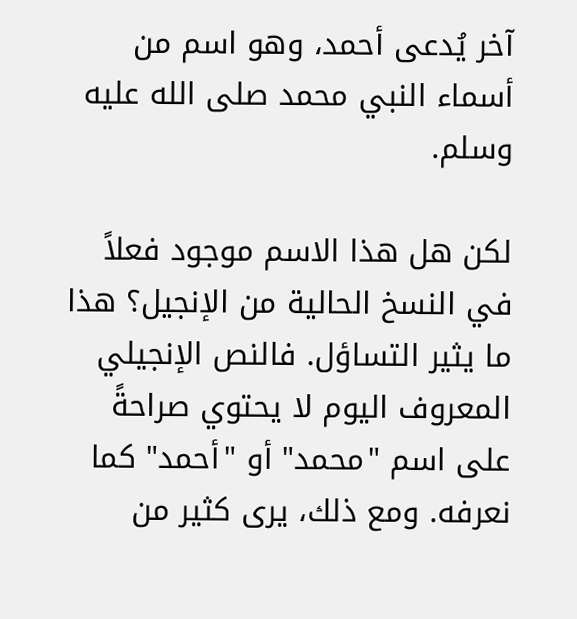آخر يُدعى أحمد، وهو اسم من أسماء النبي محمد صلى الله عليه وسلم.

لكن هل هذا الاسم موجود فعلاً في النسخ الحالية من الإنجيل؟ هذا ما يثير التساؤل. فالنص الإنجيلي المعروف اليوم لا يحتوي صراحةً على اسم "محمد" أو "أحمد" كما نعرفه. ومع ذلك، يرى كثير من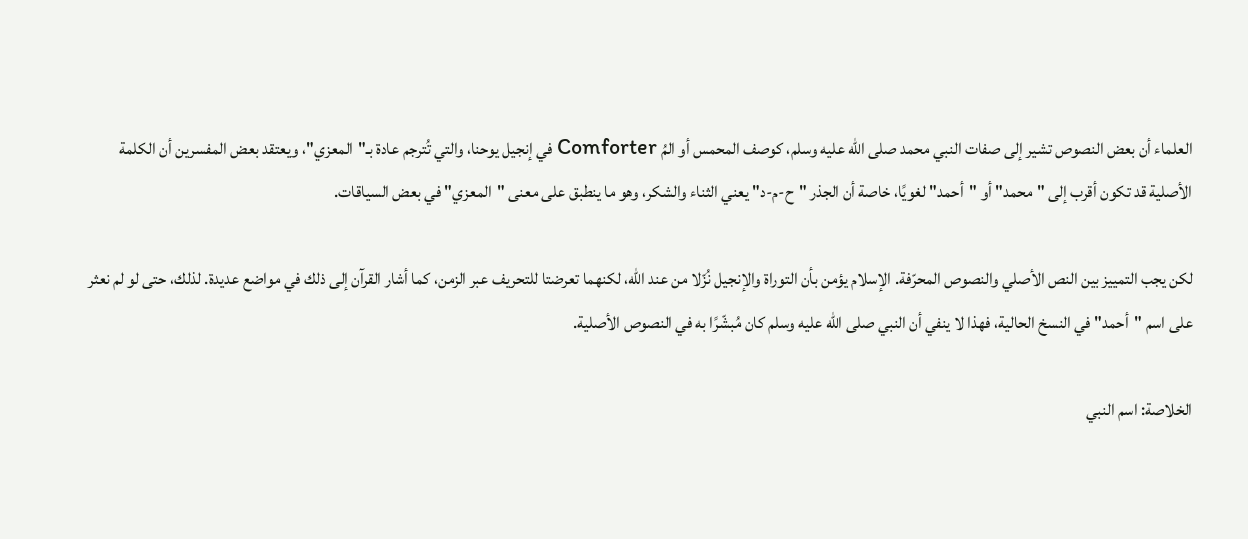العلماء أن بعض النصوص تشير إلى صفات النبي محمد صلى الله عليه وسلم، كوصف المحمس أو المُ Comforter في إنجيل يوحنا، والتي تُترجم عادة بـ"المعزي"، ويعتقد بعض المفسرين أن الكلمة الأصلية قد تكون أقرب إلى "محمد" أو "أحمد" لغويًا، خاصة أن الجذر "ح-م-د" يعني الثناء والشكر، وهو ما ينطبق على معنى "المعزي" في بعض السياقات.

لكن يجب التمييز بين النص الأصلي والنصوص المحرّفة. الإسلام يؤمن بأن التوراة والإنجيل نُزّلا من عند الله، لكنهما تعرضتا للتحريف عبر الزمن، كما أشار القرآن إلى ذلك في مواضع عديدة. لذلك، حتى لو لم نعثر على اسم "أحمد" في النسخ الحالية، فهذا لا ينفي أن النبي صلى الله عليه وسلم كان مُبشّرًا به في النصوص الأصلية.

الخلاصة: اسم النبي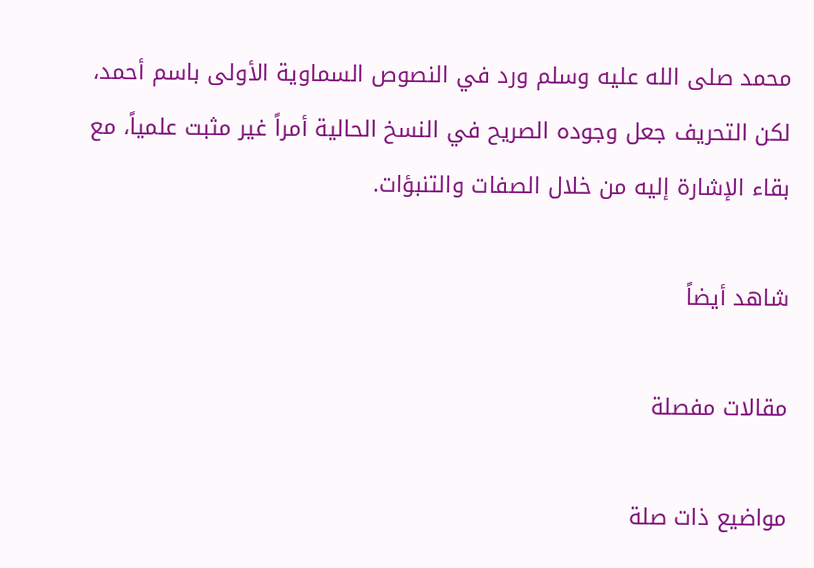محمد صلى الله عليه وسلم ورد في النصوص السماوية الأولى باسم أحمد، لكن التحريف جعل وجوده الصريح في النسخ الحالية أمراً غير مثبت علمياً، مع بقاء الإشارة إليه من خلال الصفات والتنبؤات.

شاهد أيضاً

مقالات مفصلة

مواضيع ذات صلة